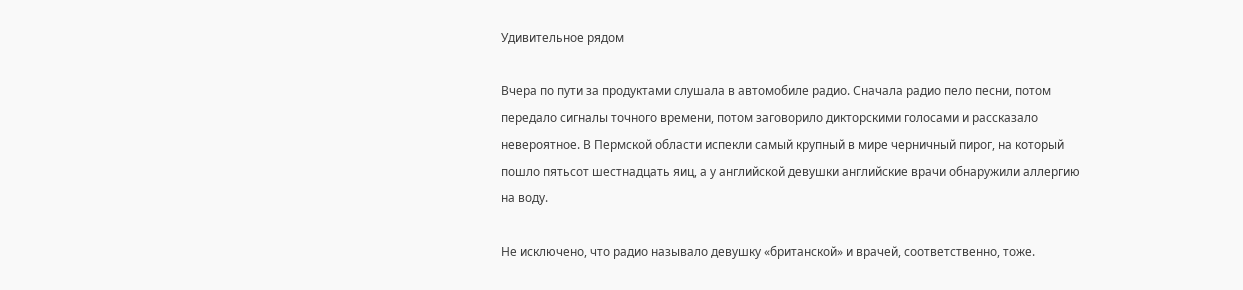Удивительное рядом

Вчера по пути за продуктами слушала в автомобиле радио. Сначала радио пело песни, потом передало сигналы точного времени, потом заговорило дикторскими голосами и рассказало невероятное. В Пермской области испекли самый крупный в мире черничный пирог, на который пошло пятьсот шестнадцать яиц, а у английской девушки английские врачи обнаружили аллергию на воду.

Не исключено, что радио называло девушку «британской» и врачей, соответственно, тоже.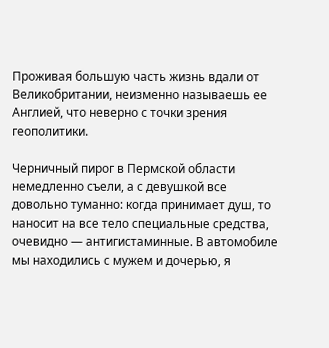Проживая большую часть жизнь вдали от Великобритании, неизменно называешь ее Англией, что неверно с точки зрения геополитики.

Черничный пирог в Пермской области немедленно съели, а с девушкой все довольно туманно: когда принимает душ, то наносит на все тело специальные средства, очевидно — антигистаминные. В автомобиле мы находились с мужем и дочерью, я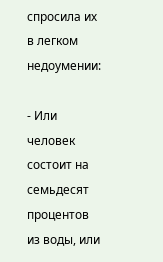спросила их в легком недоумении:

- Или человек состоит на семьдесят процентов из воды, или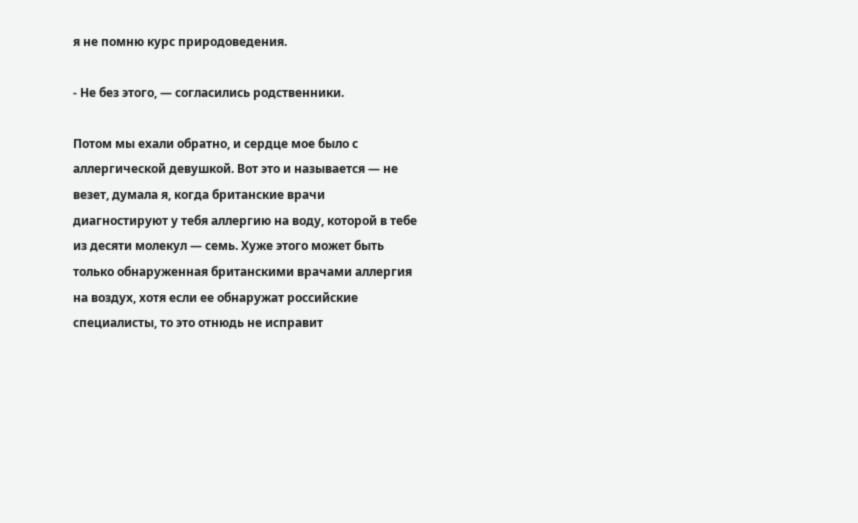я не помню курс природоведения.

- Не без этого, — согласились родственники.

Потом мы ехали обратно, и сердце мое было с аллергической девушкой. Вот это и называется — не везет, думала я, когда британские врачи диагностируют у тебя аллергию на воду, которой в тебе из десяти молекул — семь. Хуже этого может быть только обнаруженная британскими врачами аллергия на воздух, хотя если ее обнаружат российские специалисты, то это отнюдь не исправит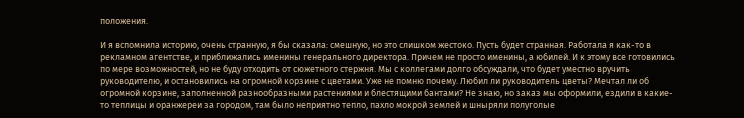положения.

И я вспомнила историю, очень странную, я бы сказала: смешную, но это слишком жестоко. Пусть будет странная. Работала я как-то в рекламном агентстве, и приближались именины генерального директора. Причем не просто именины, а юбилей. И к этому все готовились по мере возможностей, но не буду отходить от сюжетного стержня. Мы с коллегами долго обсуждали, что будет уместно вручить руководителю, и остановились на огромной корзине с цветами. Уже не помню почему. Любил ли руководитель цветы? Мечтал ли об огромной корзине, заполненной разнообразными растениями и блестящими бантами? Не знаю, но заказ мы оформили, ездили в какие-то теплицы и оранжереи за городом, там было неприятно тепло, пахло мокрой землей и шныряли полуголые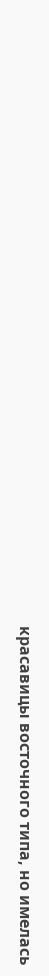красавицы восточного типа, но имелась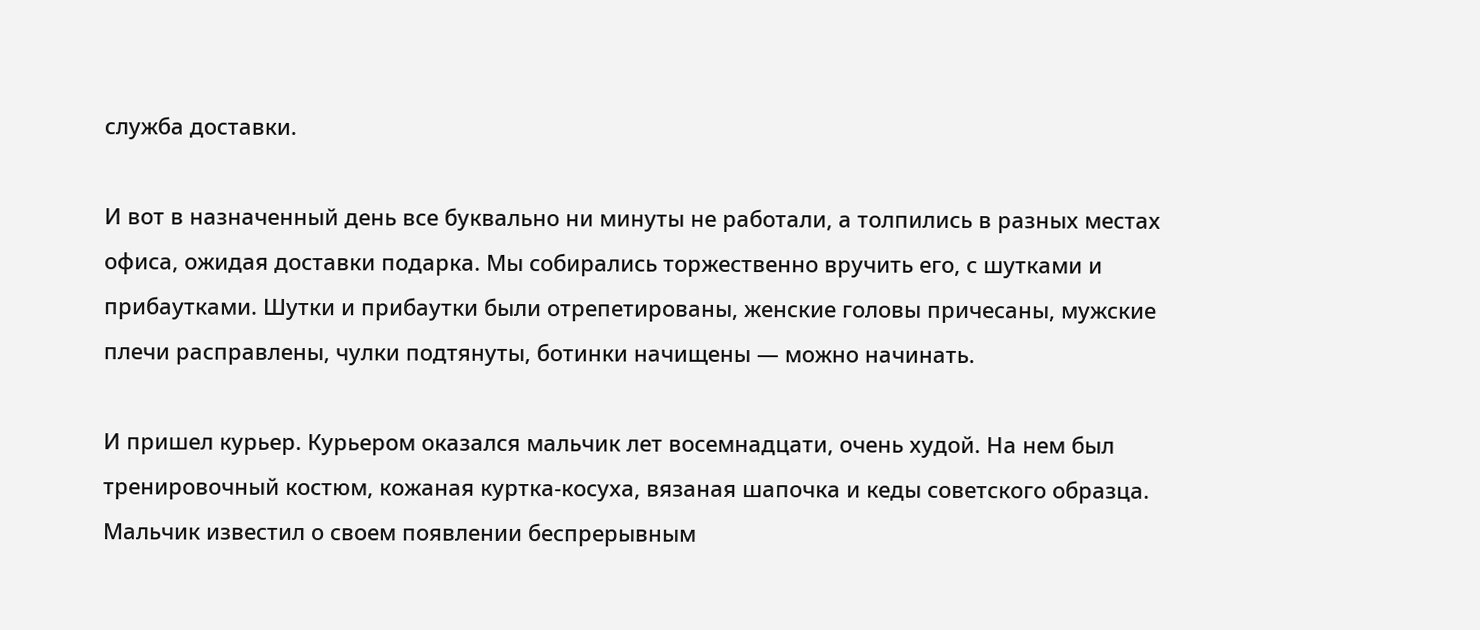служба доставки.

И вот в назначенный день все буквально ни минуты не работали, а толпились в разных местах офиса, ожидая доставки подарка. Мы собирались торжественно вручить его, с шутками и прибаутками. Шутки и прибаутки были отрепетированы, женские головы причесаны, мужские плечи расправлены, чулки подтянуты, ботинки начищены — можно начинать.

И пришел курьер. Курьером оказался мальчик лет восемнадцати, очень худой. На нем был тренировочный костюм, кожаная куртка-косуха, вязаная шапочка и кеды советского образца. Мальчик известил о своем появлении беспрерывным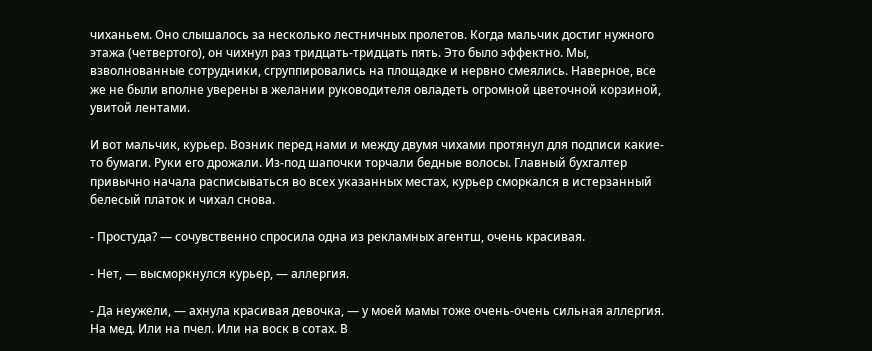чиханьем. Оно слышалось за несколько лестничных пролетов. Когда мальчик достиг нужного этажа (четвертого), он чихнул раз тридцать-тридцать пять. Это было эффектно. Мы, взволнованные сотрудники, сгруппировались на площадке и нервно смеялись. Наверное, все же не были вполне уверены в желании руководителя овладеть огромной цветочной корзиной, увитой лентами.

И вот мальчик, курьер. Возник перед нами и между двумя чихами протянул для подписи какие-то бумаги. Руки его дрожали. Из-под шапочки торчали бедные волосы. Главный бухгалтер привычно начала расписываться во всех указанных местах, курьер сморкался в истерзанный белесый платок и чихал снова.

- Простуда? — сочувственно спросила одна из рекламных агентш, очень красивая.

- Нет, — высморкнулся курьер, — аллергия.

- Да неужели, — ахнула красивая девочка, — у моей мамы тоже очень-очень сильная аллергия. На мед. Или на пчел. Или на воск в сотах. В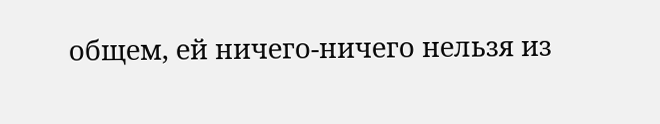общем, ей ничего-ничего нельзя из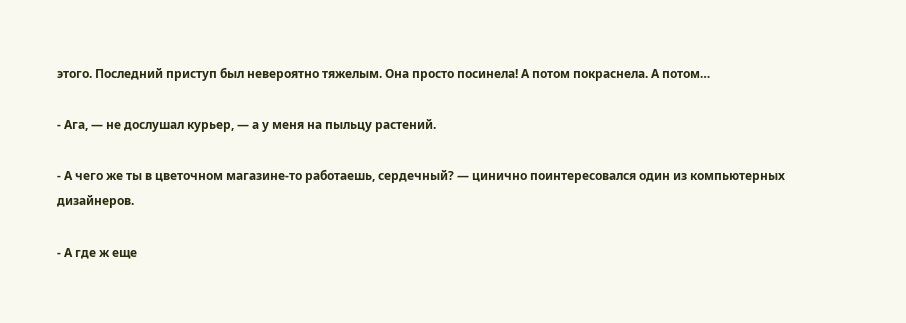этого. Последний приступ был невероятно тяжелым. Она просто посинела! А потом покраснела. А потом…

- Ага, — не дослушал курьер, — а у меня на пыльцу растений.

- А чего же ты в цветочном магазине-то работаешь, сердечный? — цинично поинтересовался один из компьютерных дизайнеров.

- А где ж еще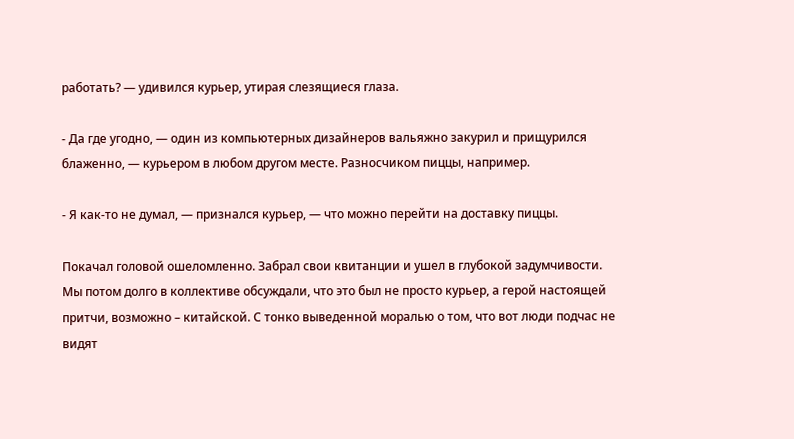работать? — удивился курьер, утирая слезящиеся глаза.

- Да где угодно, — один из компьютерных дизайнеров вальяжно закурил и прищурился блаженно, — курьером в любом другом месте. Разносчиком пиццы, например.

- Я как-то не думал, — признался курьер, — что можно перейти на доставку пиццы.

Покачал головой ошеломленно. Забрал свои квитанции и ушел в глубокой задумчивости. Мы потом долго в коллективе обсуждали, что это был не просто курьер, а герой настоящей притчи, возможно – китайской. С тонко выведенной моралью о том, что вот люди подчас не видят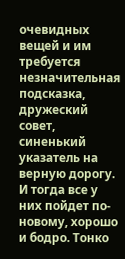очевидных вещей и им требуется незначительная подсказка, дружеский совет, синенький указатель на верную дорогу. И тогда все у них пойдет по-новому, хорошо и бодро. Тонко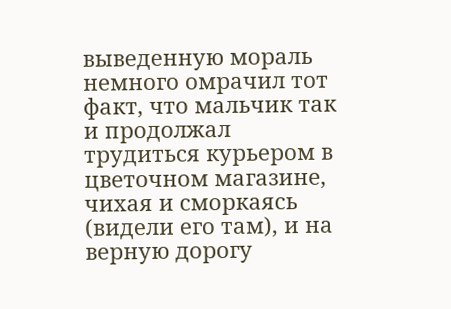выведенную мораль немного омрачил тот факт, что мальчик так и продолжал трудиться курьером в цветочном магазине, чихая и сморкаясь (видели его там), и на верную дорогу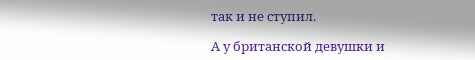так и не ступил.

А у британской девушки и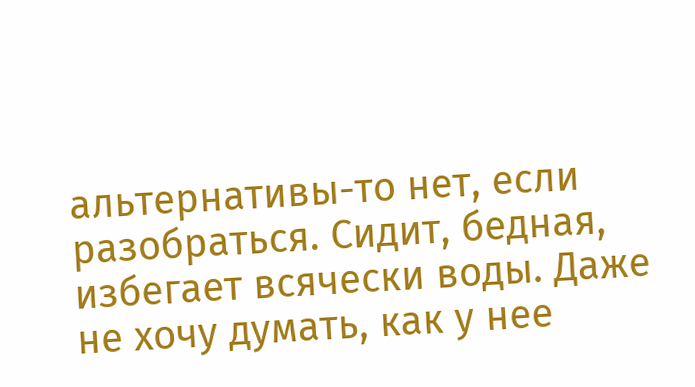альтернативы-то нет, если разобраться. Сидит, бедная, избегает всячески воды. Даже не хочу думать, как у нее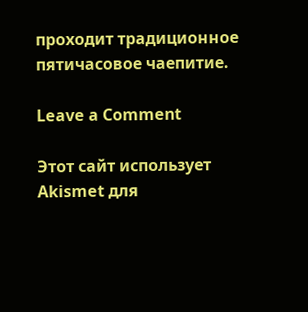проходит традиционное пятичасовое чаепитие.

Leave a Comment

Этот сайт использует Akismet для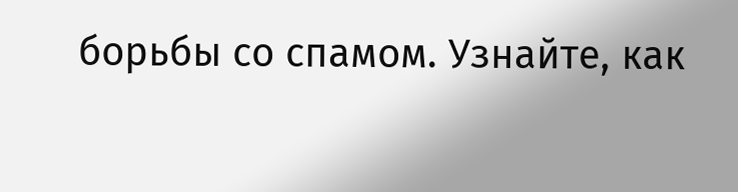борьбы со спамом. Узнайте, как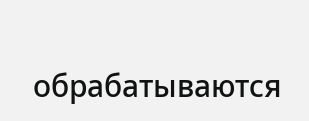обрабатываются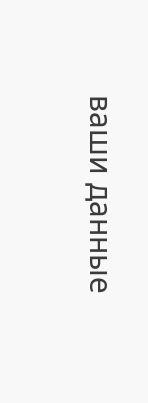ваши данные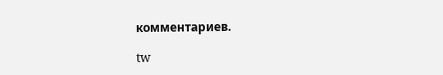комментариев.

tw